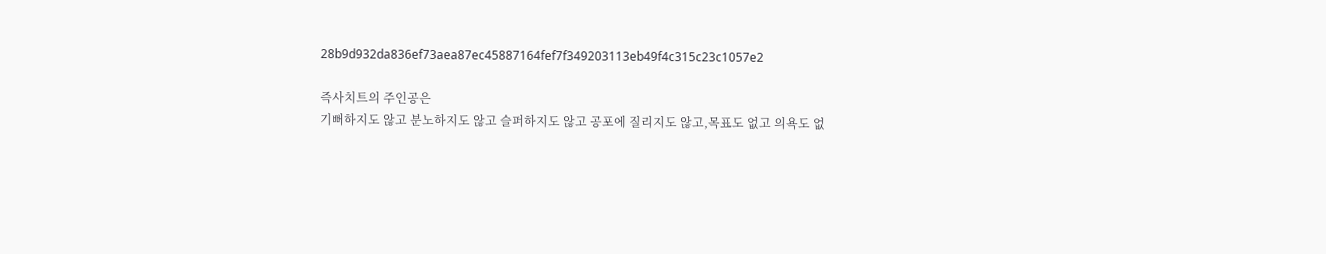28b9d932da836ef73aea87ec45887164fef7f349203113eb49f4c315c23c1057e2

즉사치트의 주인공은
기뻐하지도 않고 분노하지도 않고 슬퍼하지도 않고 공포에 질리지도 않고,목표도 없고 의욕도 없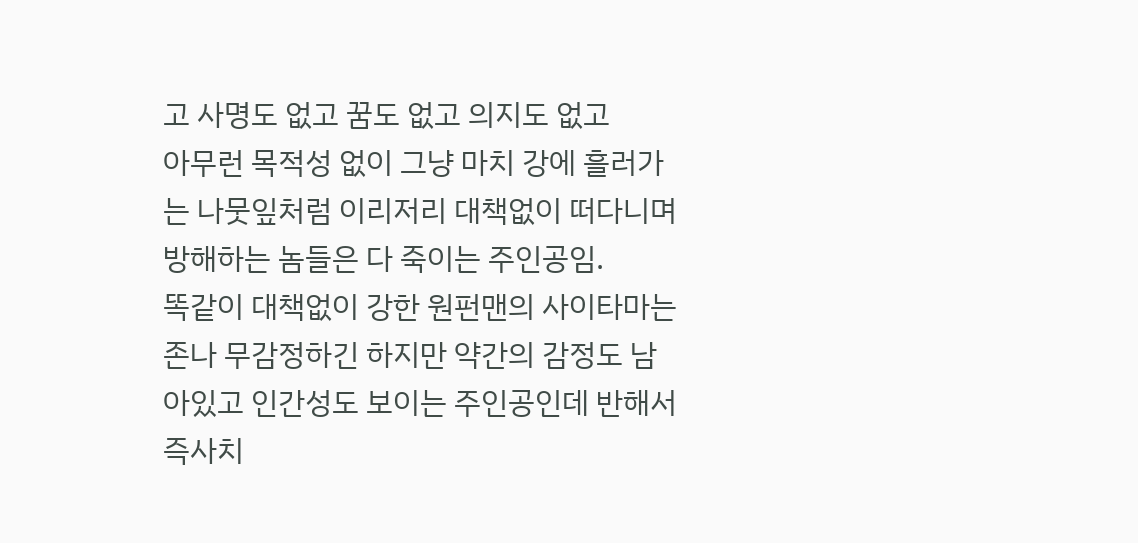고 사명도 없고 꿈도 없고 의지도 없고
아무런 목적성 없이 그냥 마치 강에 흘러가는 나뭇잎처럼 이리저리 대책없이 떠다니며 방해하는 놈들은 다 죽이는 주인공임.
똑같이 대책없이 강한 원펀맨의 사이타마는 존나 무감정하긴 하지만 약간의 감정도 남아있고 인간성도 보이는 주인공인데 반해서
즉사치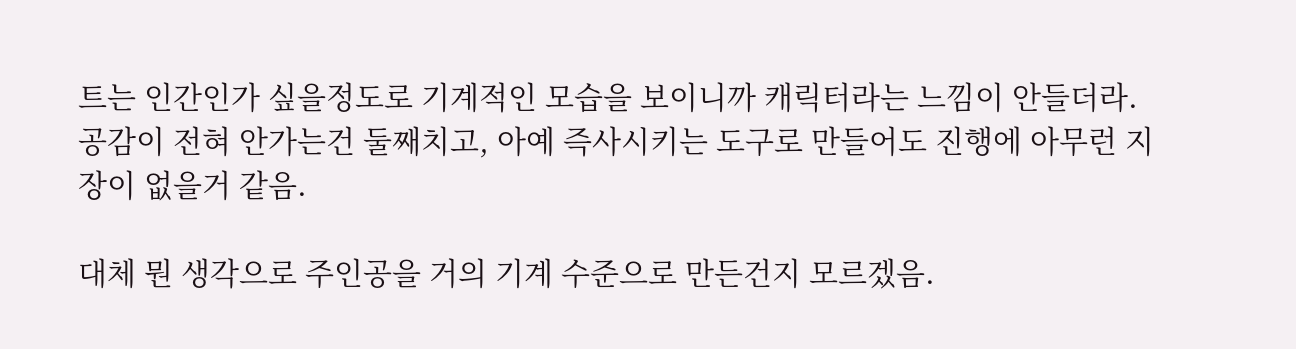트는 인간인가 싶을정도로 기계적인 모습을 보이니까 캐릭터라는 느낌이 안들더라.
공감이 전혀 안가는건 둘째치고, 아예 즉사시키는 도구로 만들어도 진행에 아무런 지장이 없을거 같음.

대체 뭔 생각으로 주인공을 거의 기계 수준으로 만든건지 모르겠음.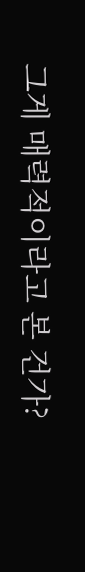그게 매력적이라고 본 건가?